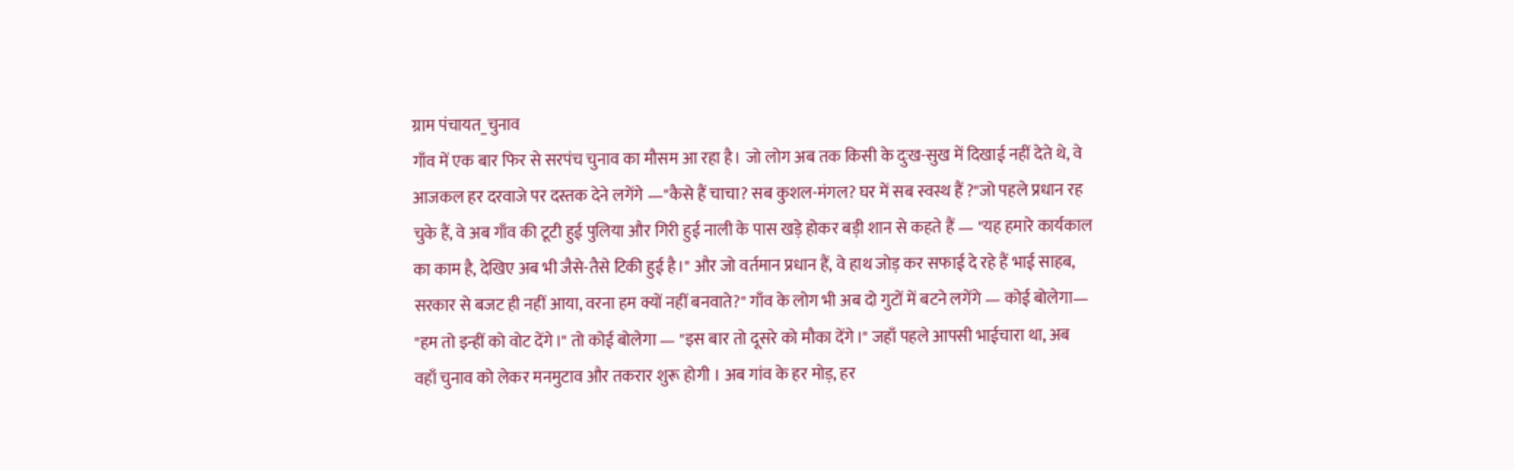ग्राम पंचायत_चुनाव
गाँव में एक बार फिर से सरपंच चुनाव का मौसम आ रहा है। जो लोग अब तक किसी के दुःख-सुख में दिखाई नहीं देते थे, वे आजकल हर दरवाजे पर दस्तक देने लगेंगे —"कैसे हैं चाचा? सब कुशल-मंगल? घर में सब स्वस्थ हैं ?"जो पहले प्रधान रह चुके हैं, वे अब गाँव की टूटी हुई पुलिया और गिरी हुई नाली के पास खड़े होकर बड़ी शान से कहते हैं — "यह हमारे कार्यकाल का काम है, देखिए अब भी जैसे-तैसे टिकी हुई है।" और जो वर्तमान प्रधान हैं, वे हाथ जोड़ कर सफाई दे रहे हैं भाई साहब, सरकार से बजट ही नहीं आया, वरना हम क्यों नहीं बनवाते?" गाँव के लोग भी अब दो गुटों में बटने लगेंगे — कोई बोलेगा— "हम तो इन्हीं को वोट देंगे।" तो कोई बोलेगा — "इस बार तो दूसरे को मौका देंगे।" जहाँ पहले आपसी भाईचारा था, अब वहाँ चुनाव को लेकर मनमुटाव और तकरार शुरू होगी । अब गांव के हर मोड़, हर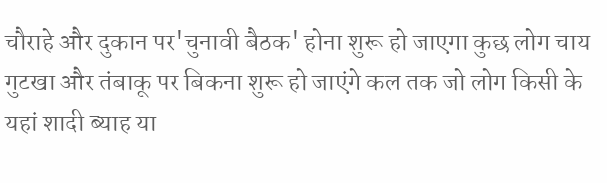चौराहे और दुकान पर'चुनावी बैठक' होना शुरू हो जाएगा कुछ लोग चाय गुटखा और तंबाकू पर बिकना शुरू हो जाएंगे कल तक जो लोग किसी के यहां शादी ब्याह या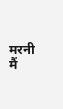मरनी मैं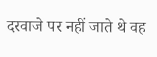दरवाजे पर नहीं जाते थे वह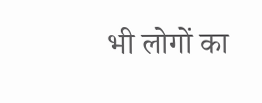भी लोगों का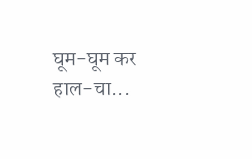घूम-घूम कर हाल-चा...